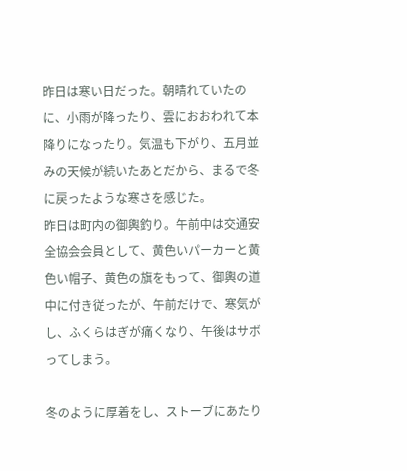昨日は寒い日だった。朝晴れていたのに、小雨が降ったり、雲におおわれて本降りになったり。気温も下がり、五月並みの天候が続いたあとだから、まるで冬に戻ったような寒さを感じた。
昨日は町内の御輿釣り。午前中は交通安全協会会員として、黄色いパーカーと黄色い帽子、黄色の旗をもって、御輿の道中に付き従ったが、午前だけで、寒気がし、ふくらはぎが痛くなり、午後はサボってしまう。

冬のように厚着をし、ストーブにあたり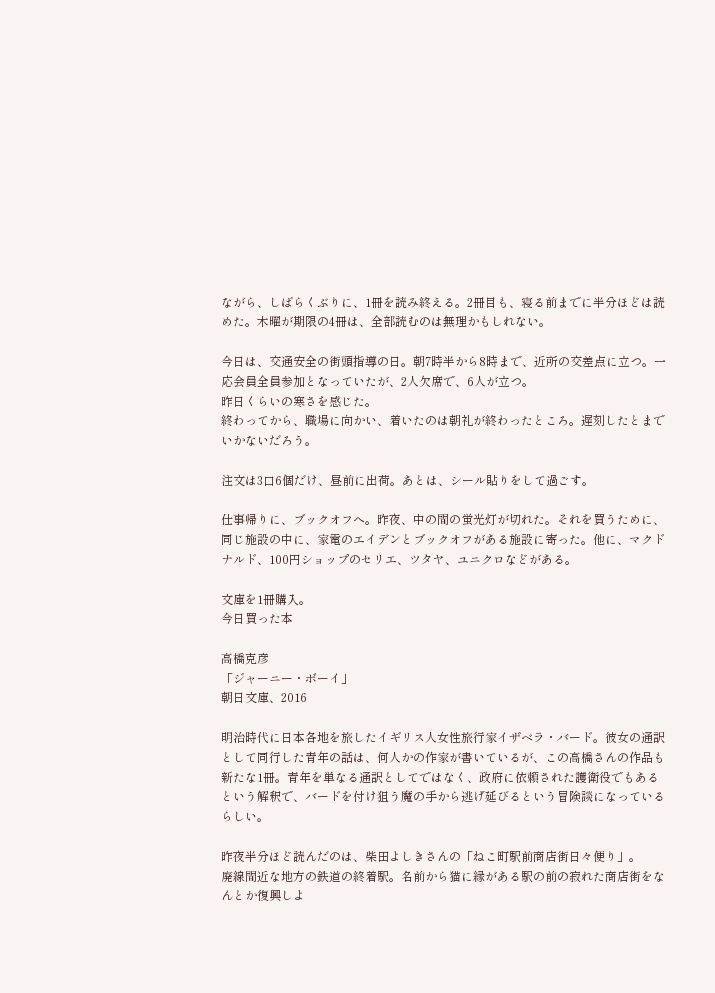ながら、しばらくぶりに、1冊を読み終える。2冊目も、寝る前までに半分ほどは読めた。木曜が期限の4冊は、全部読むのは無理かもしれない。

今日は、交通安全の街頭指導の日。朝7時半から8時まで、近所の交差点に立つ。一応会員全員参加となっていたが、2人欠席で、6人が立つ。
昨日くらいの寒さを感じた。
終わってから、職場に向かい、着いたのは朝礼が終わったところ。遅刻したとまでいかないだろう。

注文は3口6個だけ、昼前に出荷。あとは、シール貼りをして過ごす。

仕事帰りに、ブックオフへ。昨夜、中の間の蛍光灯が切れた。それを買うために、同じ施設の中に、家電のエイデンとブックオフがある施設に寄った。他に、マクドナルド、100円ショップのセリエ、ツタヤ、ユニクロなどがある。

文庫を1冊購入。
今日買った本

高橋克彦
「ジャーニー・ボーイ」
朝日文庫、2016

明治時代に日本各地を旅したイギリス人女性旅行家イザベラ・バード。彼女の通訳として同行した青年の話は、何人かの作家が書いているが、この高橋さんの作品も新たな1冊。青年を単なる通訳としてではなく、政府に依頼された護衛役でもあるという解釈で、バードを付け狙う魔の手から逃げ延びるという冒険談になっているらしい。

昨夜半分ほど読んだのは、柴田よしきさんの「ねこ町駅前商店街日々便り」。
廃線間近な地方の鉄道の終着駅。名前から猫に縁がある駅の前の寂れた商店街をなんとか復興しよ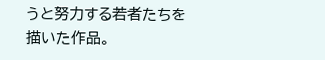うと努力する若者たちを描いた作品。